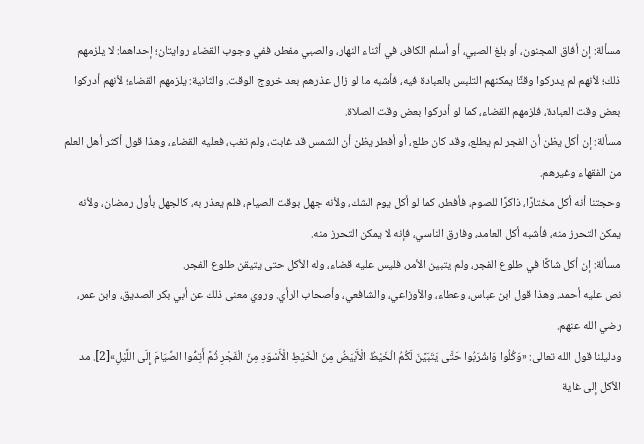مسألة: إن أفاق المجنون، أو بلغ الصبي، أو أسلم الكافر، في أثناء النهار، والصبي مفطر، ففي وجوب القضاء روايتان؛ إحداهما: لا يلزمهم ذلك؛ لأنهم لم يدركوا وقتًا يمكنهم التلبس بالعبادة فيه، فأشبه ما لو زال عذرهم بعد خروج الوقت. والثانية: يلزمهم القضاء؛ لأنهم أدركوا بعض وقت العبادة، فلزمهم القضاء، كما لو أدركوا بعض وقت الصلاة.
مسألة: إن أكل يظن أن الفجر لم يطلع، وقد كان طلع، أو أفطر يظن أن الشمس قد غابت، ولم تغب، فعليه القضاء، وهذا قول أكثر أهل العلم من الفقهاء وغيرهم.
وحجتنا أنه أكل مختارًا، ذاكرًا للصوم، فأفطر، كما لو أكل يوم الشك، ولأنه جهل بوقت الصيام، فلم يعذر به، كالجهل بأول رمضان، ولأنه يمكن التحرز منه، فأشبه أكل العامد، وفارق الناسي، فإنه لا يمكن التحرز منه.
مسألة: إن أكل شاكًا في طلوع الفجر، ولم يتبين الأمر، فليس عليه قضاء، وله الأكل حتى يتيقن طلوع الفجر.
نص عليه أحمد. وهذا قول ابن عباس، وعطاء، والأوزاعي، والشافعي، وأصحاب الرأي. وروي معنى ذلك عن أبي بكر الصديق، وابن عمر، رضي الله عنهم.
ودليلنا قول الله تعالى: «وَكُلُوا وَاشْرَبُوا حَتَّى يَتَبَيَّنَ لَكُمُ الْخَيْطُ الْأَبْيَضُ مِنَ الْخَيْطِ الْأَسْوَدِ مِنَ الْفَجْرِ ثُمَّ أَتِمُّوا الصِّيَامَ إِلَى اللَّيْلِ»[2]. مد الأكل إلى غاية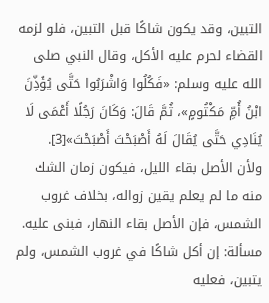التبين، وقد يكون شاكًا قبل التبين، فلو لزمه القضاء لحرم عليه الأكل، وقال النبي صلى الله عليه وسلم: «فَكُلُوا وَاشْرَبُوا حَتَّى يُؤَذِّنَ ابْنُ أُمِّ مَكْتُومٍ»، ثُمَّ قَالَ: وَكَانَ رَجُلًا أَعْمَى لَا يُنَادِي حَتَّى يُقَالَ لَهُ أَصْبَحْتَ أَصْبَحْتَ»[3].
ولأن الأصل بقاء الليل، فيكون زمان الشك منه ما لم يعلم يقين زواله، بخلاف غروب الشمس، فإن الأصل بقاء النهار، فبنى عليه.
مسألة: إن أكل شاكًا في غروب الشمس، ولم يتبين، فعليه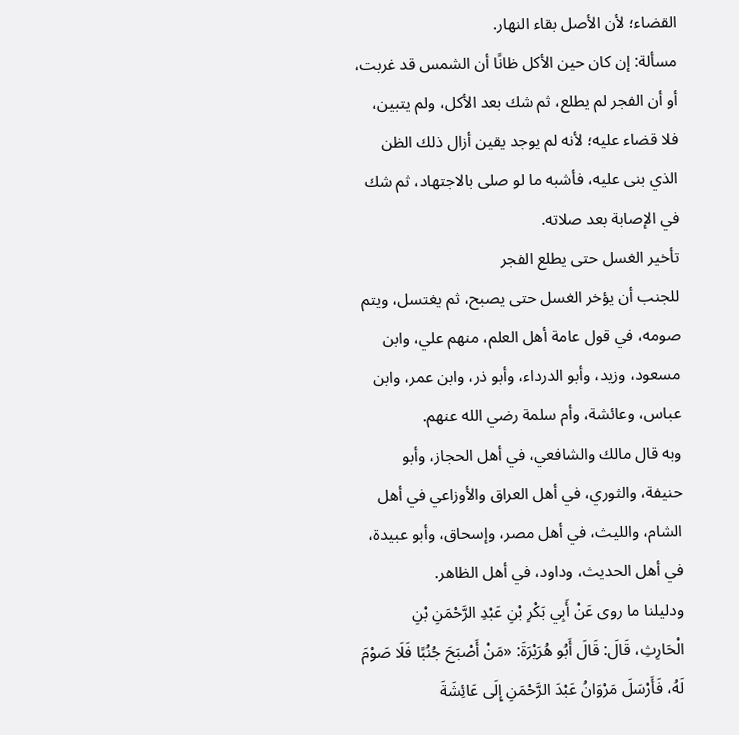القضاء؛ لأن الأصل بقاء النهار.
مسألة: إن كان حين الأكل ظانًا أن الشمس قد غربت، أو أن الفجر لم يطلع، ثم شك بعد الأكل، ولم يتبين، فلا قضاء عليه؛ لأنه لم يوجد يقين أزال ذلك الظن الذي بنى عليه، فأشبه ما لو صلى بالاجتهاد، ثم شك في الإصابة بعد صلاته.
تأخير الغسل حتى يطلع الفجر
للجنب أن يؤخر الغسل حتى يصبح، ثم يغتسل، ويتم صومه، في قول عامة أهل العلم، منهم علي، وابن مسعود، وزيد، وأبو الدرداء، وأبو ذر، وابن عمر، وابن عباس، وعائشة، وأم سلمة رضي الله عنهم.
وبه قال مالك والشافعي، في أهل الحجاز، وأبو حنيفة، والثوري، في أهل العراق والأوزاعي في أهل الشام، والليث، في أهل مصر، وإسحاق، وأبو عبيدة، في أهل الحديث، وداود، في أهل الظاهر.
ودليلنا ما روى عَنْ أَبِي بَكْرِ بْنِ عَبْدِ الرَّحْمَنِ بْنِ الْحَارِثِ، قَالَ: قَالَ أَبُو هُرَيْرَةَ: «مَنْ أَصْبَحَ جُنُبًا فَلَا صَوْمَ لَهُ، فَأَرْسَلَ مَرْوَانُ عَبْدَ الرَّحْمَنِ إِلَى عَائِشَةَ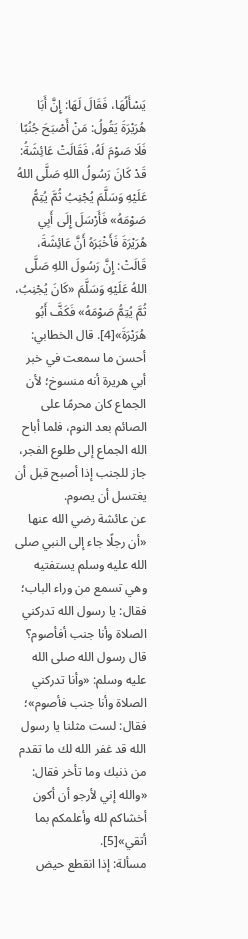يَسْأَلُهَا، فَقَالَ لَهَا: إِنَّ أَبَا هُرَيْرَةَ يَقُولُ: مَنْ أَصْبَحَ جُنُبًا فَلَا صَوْمَ لَهُ، فَقَالَتْ عَائِشَةُ: قَدْ كَانَ رَسُولُ اللهِ صَلَّى اللهُ عَلَيْهِ وَسَلَّمَ يُجْنِبُ ثُمَّ يُتِمُّ صَوْمَهُ» فَأَرْسَلَ إِلَى أَبِي هُرَيْرَةَ فَأَخْبَرَهُ أَنَّ عَائِشَةَ، قَالَتْ: إِنَّ رَسُولَ اللهِ صَلَّى اللهُ عَلَيْهِ وَسَلَّمَ «كَانَ يُجْنِبُ، ثُمَّ يُتِمُّ صَوْمَهُ» فَكَفَّ أَبُو هُرَيْرَةَ»[4]. قال الخطابي: أحسن ما سمعت في خبر أبي هريرة أنه منسوخ؛ لأن الجماع كان محرمًا على الصائم بعد النوم، فلما أباح الله الجماع إلى طلوع الفجر، جاز للجنب إذا أصبح قبل أن يغتسل أن يصوم.
عن عائشة رضي الله عنها «أن رجلًا جاء إلى النبي صلى الله عليه وسلم يستفتيه وهي تسمع من وراء الباب؛ فقال: يا رسول الله تدركني الصلاة وأنا جنب أفأصوم؟ قال رسول الله صلى الله عليه وسلم: «وأنا تدركني الصلاة وأنا جنب فأصوم»؛ فقال: لست مثلنا يا رسول الله قد غفر الله لك ما تقدم من ذنبك وما تأخر فقال: «والله إني لأرجو أن أكون أخشاكم لله وأعلمكم بما أتقي»[5].
مسألة: إذا انقطع حيض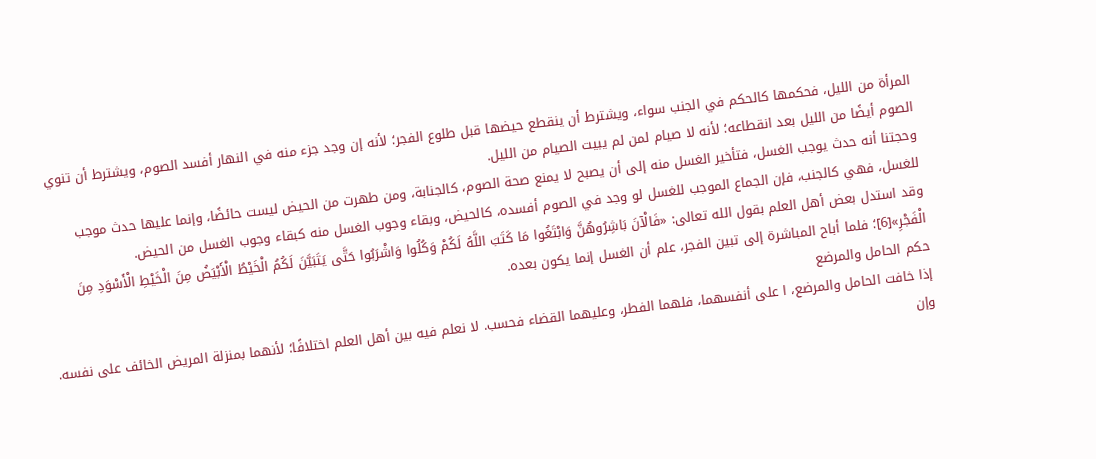المرأة من الليل، فحكمها كالحكم في الجنب سواء، ويشترط أن ينقطع حيضها قبل طلوع الفجر؛ لأنه إن وجد جزء منه في النهار أفسد الصوم، ويشترط أن تنوي الصوم أيضًا من الليل بعد انقطاعه؛ لأنه لا صيام لمن لم يبيت الصيام من الليل.
وحجتنا أنه حدث يوجب الغسل، فتأخير الغسل منه إلى أن يصبح لا يمنع صحة الصوم، كالجنابة، ومن طهرت من الحيض ليست حائضًا، وإنما عليها حدث موجب للغسل، فهي كالجنب، فإن الجماع الموجب للغسل لو وجد في الصوم أفسده، كالحيض، وبقاء وجوب الغسل منه كبقاء وجوب الغسل من الحيض.
وقد استدل بعض أهل العلم بقول الله تعالى: «فَالْآنَ بَاشِرُوهُنَّ وَابْتَغُوا مَا كَتَبَ اللَّهُ لَكُمْ وَكُلُوا وَاشْرَبُوا حَتَّى يَتَبَيَّنَ لَكُمُ الْخَيْطُ الْأَبْيَضُ مِنَ الْخَيْطِ الْأَسْوَدِ مِنَ الْفَجْرِ»[6]؛ فلما أباح المباشرة إلى تبين الفجر، علم أن الغسل إنما يكون بعده.
حكم الحامل والمرضع
إذا خافت الحامل والمرضع، ا على أنفسهما، فلهما الفطر، وعليهما القضاء فحسب. لا نعلم فيه بين أهل العلم اختلافًا؛ لأنهما بمنزلة المريض الخائف على نفسه.
وإن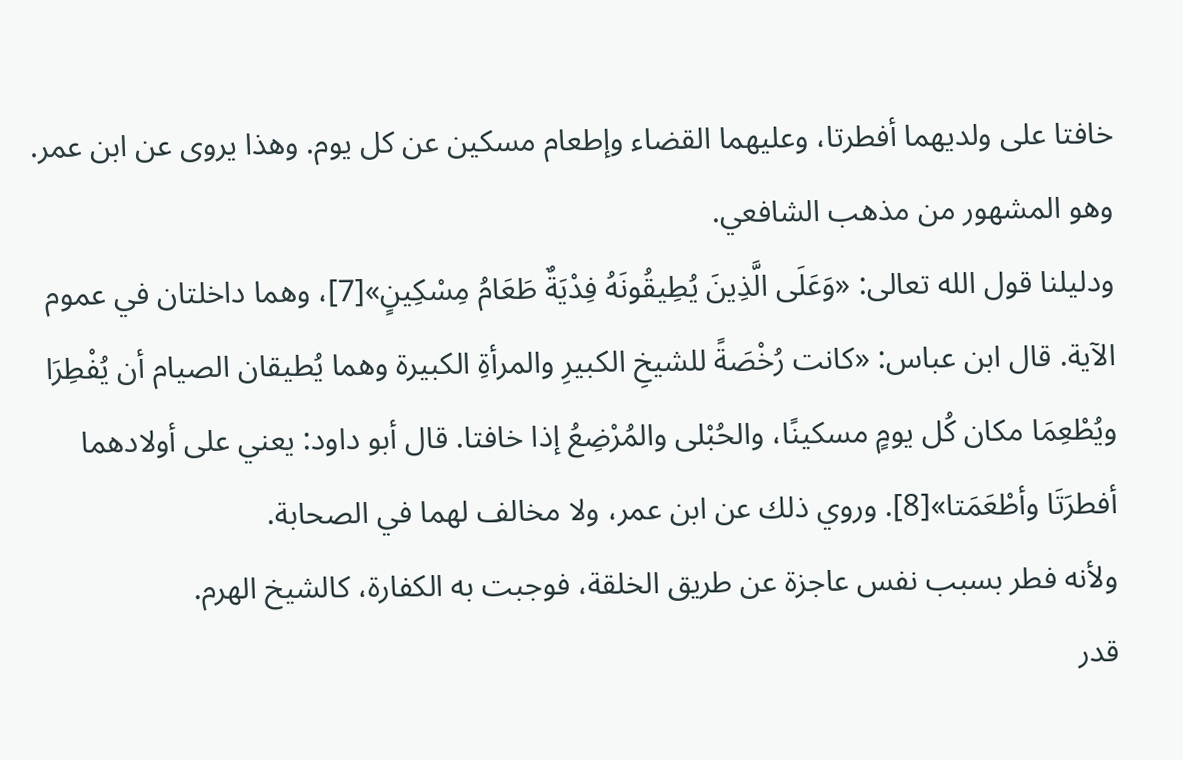خافتا على ولديهما أفطرتا، وعليهما القضاء وإطعام مسكين عن كل يوم. وهذا يروى عن ابن عمر.
وهو المشهور من مذهب الشافعي.
ودليلنا قول الله تعالى: «وَعَلَى الَّذِينَ يُطِيقُونَهُ فِدْيَةٌ طَعَامُ مِسْكِينٍ»[7]، وهما داخلتان في عموم الآية. قال ابن عباس: «كانت رُخْصَةً للشيخِ الكبيرِ والمرأةِ الكبيرة وهما يُطيقان الصيام أن يُفْطِرَا ويُطْعِمَا مكان كُل يومٍ مسكينًا، والحُبْلى والمُرْضِعُ إذا خافتا. قال أبو داود: يعني على أولادهما أفطرَتَا وأطْعَمَتا»[8]. وروي ذلك عن ابن عمر، ولا مخالف لهما في الصحابة.
ولأنه فطر بسبب نفس عاجزة عن طريق الخلقة، فوجبت به الكفارة، كالشيخ الهرم.
قدر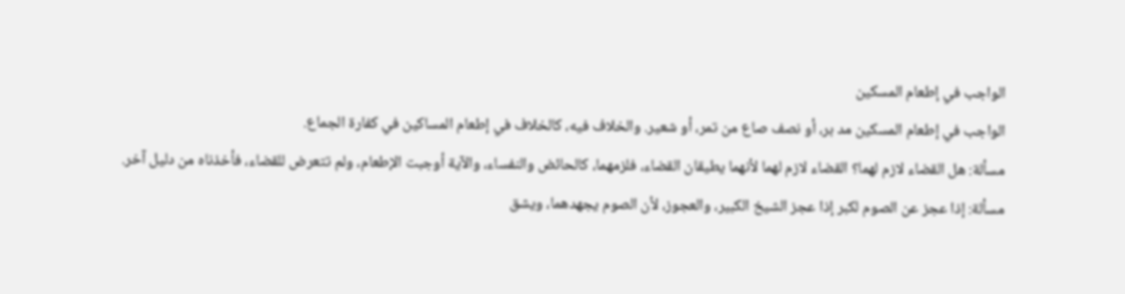الواجب في إطعام المسكين
الواجب في إطعام المسكين مد بر، أو نصف صاع من تمر، أو شعير. والخلاف فيه، كالخلاف في إطعام المساكين في كفارة الجماع.
مسألة: هل القضاء لازم لهما؟ القضاء لازم لهما لأنهما يطيقان القضاء، فلزمهما، كالحائض والنفساء، والآية أوجبت الإطعام، ولم تتعرض للقضاء، فأخذناه من دليل آخر.
مسألة: إذا عجز عن الصوم لكبر إذا عجز الشيخ الكبير، والعجوز، لأن الصوم يجهدهما، ويشق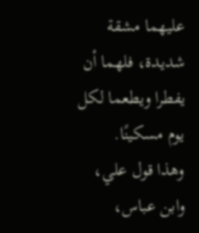عليهما مشقة شديدة، فلهما أن يفطرا ويطعما لكل يوم مسكينًا.
وهذا قول علي، وابن عباس،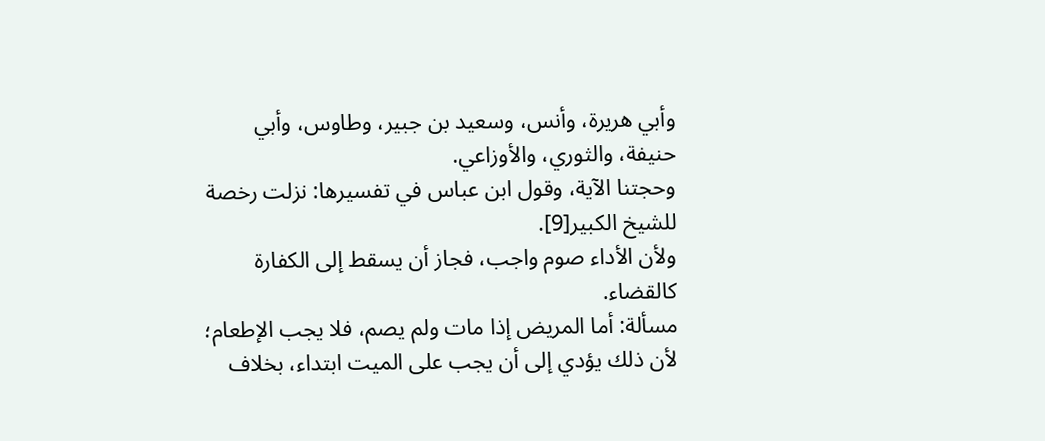وأبي هريرة، وأنس، وسعيد بن جبير، وطاوس، وأبي حنيفة، والثوري، والأوزاعي.
وحجتنا الآية، وقول ابن عباس في تفسيرها: نزلت رخصة للشيخ الكبير[9].
ولأن الأداء صوم واجب، فجاز أن يسقط إلى الكفارة كالقضاء.
مسألة: أما المريض إذا مات ولم يصم، فلا يجب الإطعام؛ لأن ذلك يؤدي إلى أن يجب على الميت ابتداء، بخلاف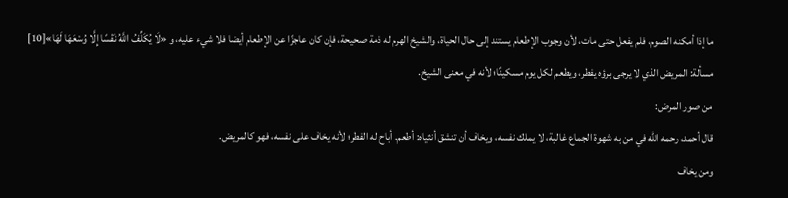ما إذا أمكنه الصوم، فلم يفعل حتى مات، لأن وجوب الإطعام يستند إلى حال الحياة، والشيخ الهرم له ذمة صحيحة، فإن كان عاجزًا عن الإطعام أيضا فلا شيء عليه، و «لَا يُكَلِّفُ اللَّهُ نَفْسًا إِلَّا وُسْعَهَا لَهَا»[10]
مسألة: المريض الذي لا يرجى برؤه يفطر، ويطعم لكل يوم مسكينًا؛ لأنه في معنى الشيخ.
من صور المرض:
قال أحمد، رحمه الله في من به شهوة الجماع غالبة، لا يملك نفسه، ويخاف أن تنشق أنثياه: أطعم. أباح له الفطر؛ لأنه يخاف على نفسه، فهو كالمريض.
ومن يخاف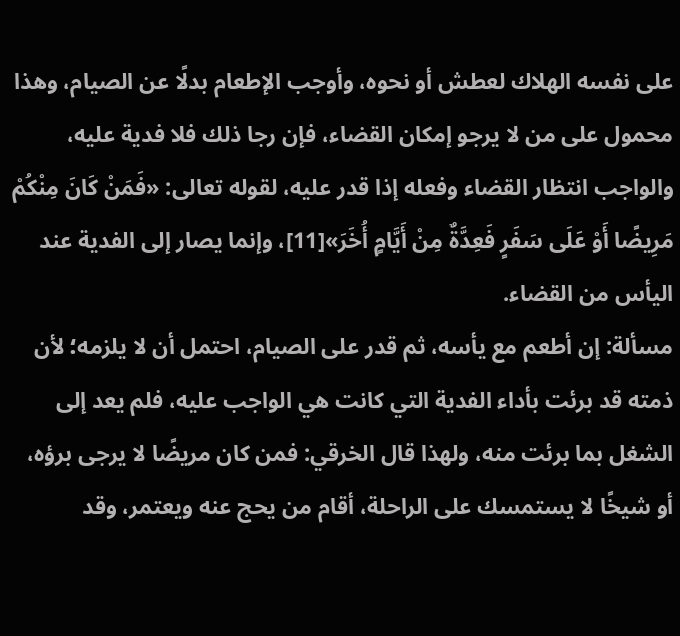على نفسه الهلاك لعطش أو نحوه، وأوجب الإطعام بدلًا عن الصيام، وهذا محمول على من لا يرجو إمكان القضاء، فإن رجا ذلك فلا فدية عليه، والواجب انتظار القضاء وفعله إذا قدر عليه، لقوله تعالى: «فَمَنْ كَانَ مِنْكُمْ مَرِيضًا أَوْ عَلَى سَفَرٍ فَعِدَّةٌ مِنْ أَيَّامٍ أُخَرَ»[11]، وإنما يصار إلى الفدية عند اليأس من القضاء.
مسألة: إن أطعم مع يأسه، ثم قدر على الصيام، احتمل أن لا يلزمه؛ لأن ذمته قد برئت بأداء الفدية التي كانت هي الواجب عليه، فلم يعد إلى الشغل بما برئت منه، ولهذا قال الخرقي: فمن كان مريضًا لا يرجى برؤه، أو شيخًا لا يستمسك على الراحلة، أقام من يحج عنه ويعتمر، وقد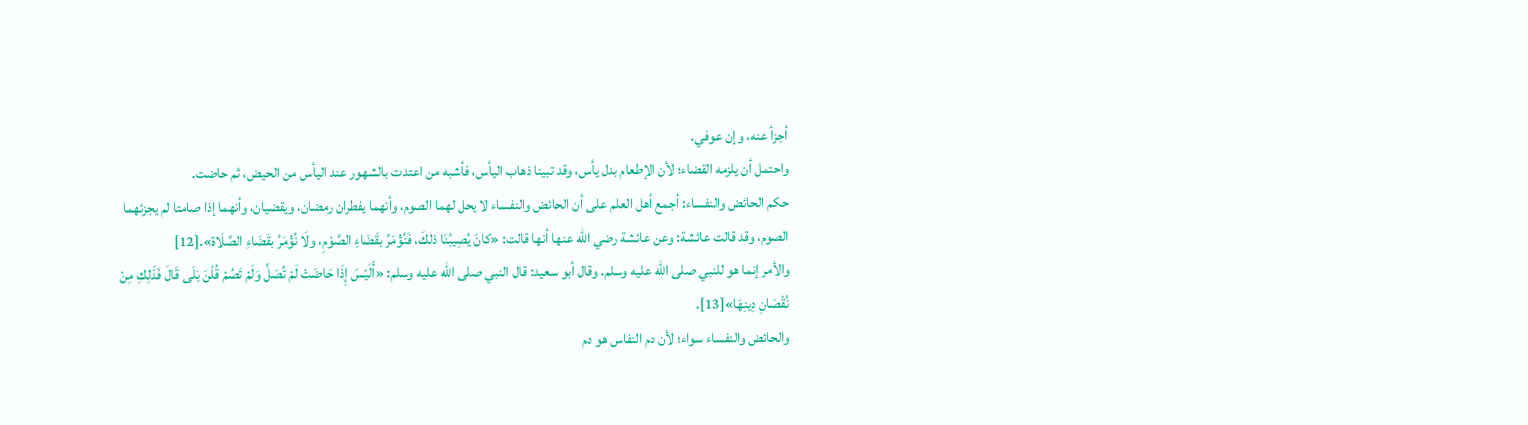أجزأ عنه، وإن عوفي.
واحتمل أن يلزمه القضاء؛ لأن الإطعام بدل يأس، وقد تبينا ذهاب اليأس، فأشبه من اعتدت بالشهور عند اليأس من الحيض، ثم حاضت.
حكم الحائض والنفساء: أجمع أهل العلم على أن الحائض والنفساء لا يحل لهما الصوم، وأنهما يفطران رمضان، ويقضيان، وأنهما إذا صامتا لم يجزئهما الصوم، وقد قالت عائشة: وعن عائشة رضي الله عنها أنها قالت: «كانَ يُصِيبُنَا ذلكَ، فَنُؤْمَرُ بقَضَاءِ الصَّوْمِ، ولَا نُؤْمَرُ بقَضَاءِ الصَّلَاة».[12]
والأمر إنما هو للنبي صلى الله عليه وسلم. وقال أبو سعيد: قال النبي صلى الله عليه وسلم: «أَلَيْسَ إِذَا حَاضَتْ لَمْ تُصَلِّ وَلَمْ تَصُمْ قُلْنَ بَلَى قَالَ فَذَلِكِ مِنْ نُقْصَانِ دِينِهَا»[13].
والحائض والنفساء سواء؛ لأن دم النفاس هو دم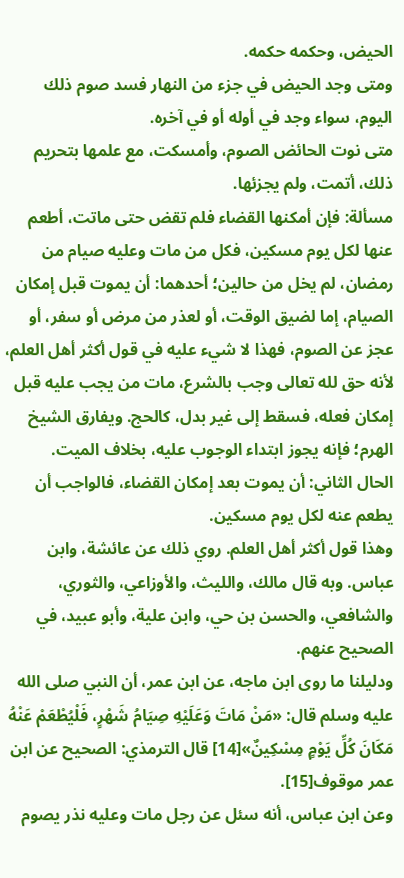الحيض، وحكمه حكمه.
ومتى وجد الحيض في جزء من النهار فسد صوم ذلك اليوم، سواء وجد في أوله أو في آخره.
متى نوت الحائض الصوم، وأمسكت، مع علمها بتحريم ذلك، أتمت، ولم يجزئها.
مسألة: فإن أمكنها القضاء فلم تقض حتى ماتت، أطعم عنها لكل يوم مسكين، فكل من مات وعليه صيام من رمضان، لم يخل من حالين؛ أحدهما: أن يموت قبل إمكان الصيام، إما لضيق الوقت، أو لعذر من مرض أو سفر، أو عجز عن الصوم، فهذا لا شيء عليه في قول أكثر أهل العلم، لأنه حق لله تعالى وجب بالشرع، مات من يجب عليه قبل إمكان فعله، فسقط إلى غير بدل، كالحج. ويفارق الشيخ الهرم؛ فإنه يجوز ابتداء الوجوب عليه، بخلاف الميت.
الحال الثاني: أن يموت بعد إمكان القضاء، فالواجب أن يطعم عنه لكل يوم مسكين.
وهذا قول أكثر أهل العلم. روي ذلك عن عائشة، وابن عباس. وبه قال مالك، والليث، والأوزاعي، والثوري، والشافعي، والحسن بن حي، وابن علية، وأبو عبيد، في الصحيح عنهم.
ودليلنا ما روى ابن ماجه، عن ابن عمر، أن النبي صلى الله عليه وسلم قال: «مَنْ مَاتَ وَعَلَيْهِ صِيَامُ شَهْرٍ، فَلْيُطْعَمْ عَنْهُ مَكَانَ كُلِّ يَوْمٍ مِسْكِينٌ»[14] قال الترمذي: الصحيح عن ابن عمر موقوف[15].
وعن ابن عباس، أنه سئل عن رجل مات وعليه نذر يصوم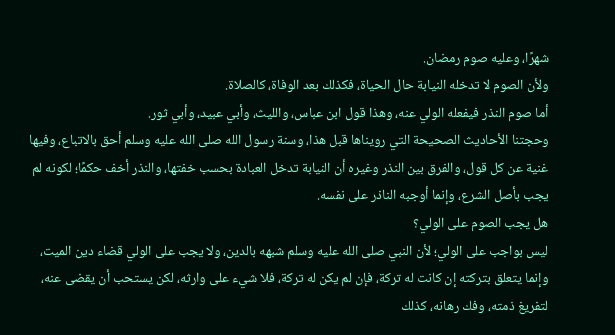شهرًا، وعليه صوم رمضان.
ولأن الصوم لا تدخله النيابة حال الحياة، فكذلك بعد الوفاة، كالصلاة.
أما صوم النذر فيفعله الولي عنه، وهذا قول ابن عباس، والليث، وأبي عبيد، وأبي ثور.
وحجتنا الأحاديث الصحيحة التي رويناها قبل هذا، وسنة رسول الله صلى الله عليه وسلم أحق بالاتباع، وفيها غنية عن كل قول، والفرق بين النذر وغيره أن النيابة تدخل العبادة بحسب خفتها، والنذر أخف حكمًا؛ لكونه لم يجب بأصل الشرع، وإنما أوجبه الناذر على نفسه.
هل يجب الصوم على الولي؟
ليس بواجب على الولي؛ لأن النبي صلى الله عليه وسلم شبهه بالدين، ولا يجب على الولي قضاء دين الميت، وإنما يتعلق بتركته إن كانت له تركة، فإن لم يكن له تركة، فلا شيء على وارثه، لكن يستحب أن يقضى عنه، لتفريغ ذمته، وفك رهانه، كذلك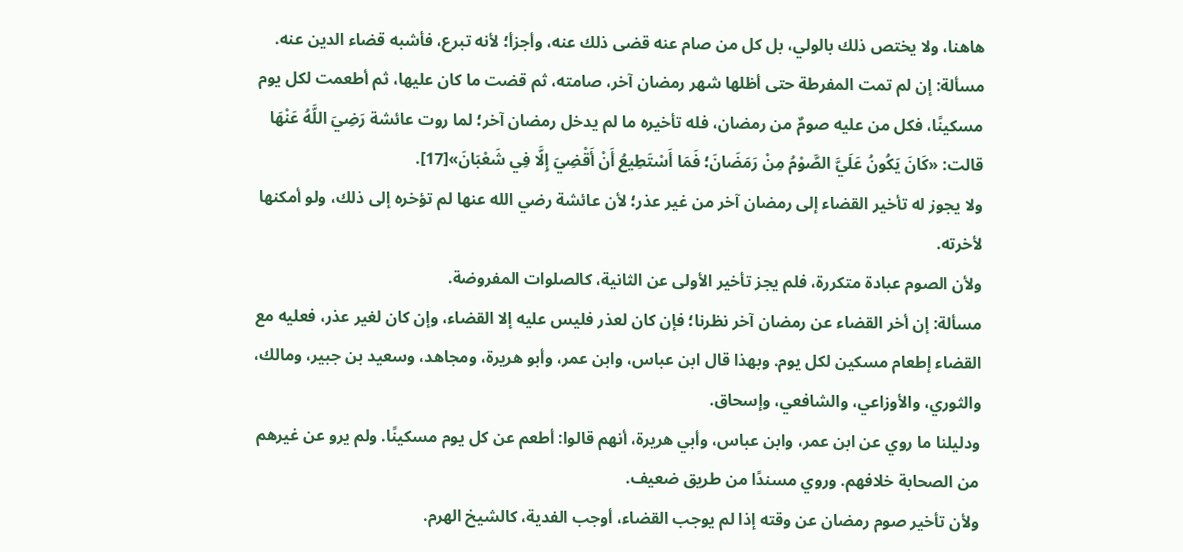هاهنا، ولا يختص ذلك بالولي، بل كل من صام عنه قضى ذلك عنه، وأجزأ؛ لأنه تبرع، فأشبه قضاء الدين عنه.
مسألة: إن لم تمت المفرطة حتى أظلها شهر رمضان آخر، صامته، ثم قضت ما كان عليها، ثم أطعمت لكل يوم مسكينًا، فكل من عليه صومٌ من رمضان، فله تأخيره ما لم يدخل رمضان آخر؛ لما روت عائشة رَضِيَ اللَّهُ عَنْهَا قالت: «كَانَ يَكُونُ عَلَيَّ الصَّوْمُ مِنْ رَمَضَانَ؛ فَمَا أَسْتَطِيعُ أَنْ أَقْضِيَ إِلَّا فِي شَعْبَانَ»[17].
ولا يجوز له تأخير القضاء إلى رمضان آخر من غير عذر؛ لأن عائشة رضي الله عنها لم تؤخره إلى ذلك، ولو أمكنها لأخرته.
ولأن الصوم عبادة متكررة، فلم يجز تأخير الأولى عن الثانية، كالصلوات المفروضة.
مسألة: إن أخر القضاء عن رمضان آخر نظرنا؛ فإن كان لعذر فليس عليه إلا القضاء، وإن كان لغير عذر، فعليه مع القضاء إطعام مسكين لكل يوم. وبهذا قال ابن عباس، وابن عمر، وأبو هريرة، ومجاهد، وسعيد بن جبير، ومالك، والثوري، والأوزاعي، والشافعي، وإسحاق.
ودليلنا ما روي عن ابن عمر، وابن عباس، وأبي هريرة، أنهم قالوا: أطعم عن كل يوم مسكينًا. ولم يرو عن غيرهم من الصحابة خلافهم. وروي مسندًا من طريق ضعيف.
ولأن تأخير صوم رمضان عن وقته إذا لم يوجب القضاء، أوجب الفدية، كالشيخ الهرم.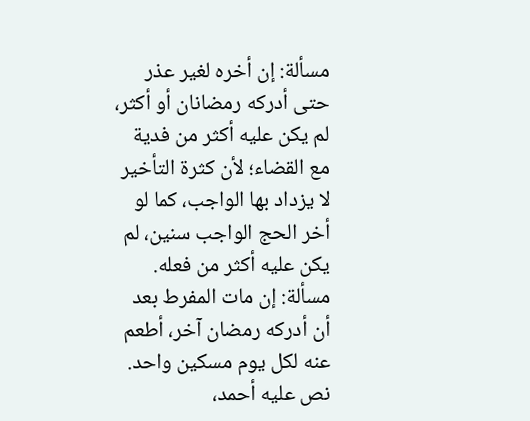مسألة: إن أخره لغير عذر حتى أدركه رمضانان أو أكثر، لم يكن عليه أكثر من فدية مع القضاء؛ لأن كثرة التأخير لا يزداد بها الواجب، كما لو أخر الحج الواجب سنين، لم يكن عليه أكثر من فعله.
مسألة: إن مات المفرط بعد أن أدركه رمضان آخر، أطعم عنه لكل يوم مسكين واحد. نص عليه أحمد،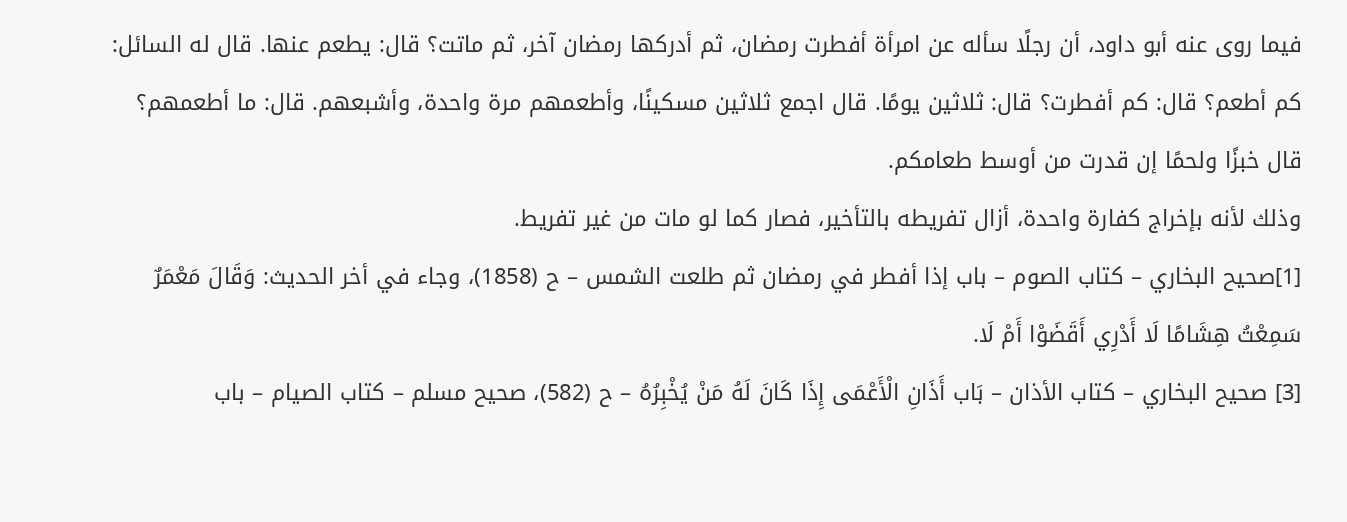فيما روى عنه أبو داود، أن رجلًا سأله عن امرأة أفطرت رمضان، ثم أدركها رمضان آخر، ثم ماتت؟ قال: يطعم عنها. قال له السائل: كم أطعم؟ قال: كم أفطرت؟ قال: ثلاثين يومًا. قال اجمع ثلاثين مسكينًا، وأطعمهم مرة واحدة، وأشبعهم. قال: ما أطعمهم؟ قال خبزًا ولحمًا إن قدرت من أوسط طعامكم.
وذلك لأنه بإخراج كفارة واحدة، أزال تفريطه بالتأخير، فصار كما لو مات من غير تفريط.
[1]صحيح البخاري – كتاب الصوم – باب إذا أفطر في رمضان ثم طلعت الشمس – ح (1858)، وجاء في أخر الحديث: وَقَالَ مَعْمَرٌ سَمِعْتُ هِشَامًا لَا أَدْرِي أَقَضَوْا أَمْ لَا.
[3] صحيح البخاري – كتاب الأذان – بَاب أَذَانِ الْأَعْمَى إِذَا كَانَ لَهُ مَنْ يُخْبِرُهُ – ح (582)، صحيح مسلم – كتاب الصيام – باب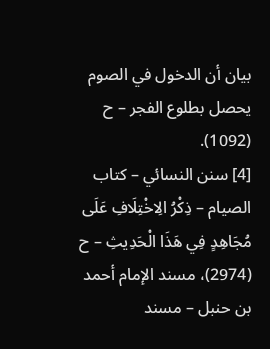بيان أن الدخول في الصوم يحصل بطلوع الفجر – ح (1092).
[4] سنن النسائي – كتاب الصيام – ذِكْرُ الِاخْتِلَافِ عَلَى مُجَاهِدٍ فِي هَذَا الْحَدِيثِ – ح (2974)، مسند الإمام أحمد بن حنبل – مسند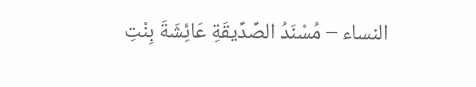النساء – مُسْنَدُ الصِّدِّيقَةِ عَائِشَةَ بِنْتِ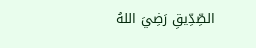الصِّدِّيقِ رَضِيَ اللهُ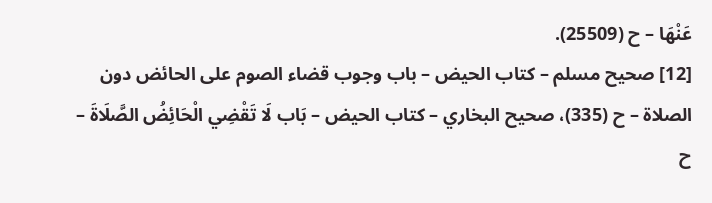عَنْهَا – ح (25509).
[12] صحيح مسلم – كتاب الحيض – باب وجوب قضاء الصوم على الحائض دون الصلاة – ح (335)، صحيح البخاري – كتاب الحيض – بَاب لَا تَقْضِي الْحَائِضُ الصَّلَاةَ – ح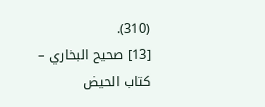(310).
[13] صحيح البخاري – كتاب الحيض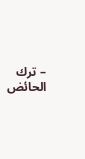– ترك الحائض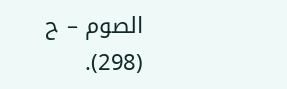الصوم – ح (298).